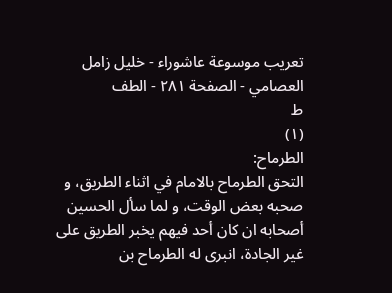تعريب موسوعة عاشوراء - خليل زامل العصامي - الصفحة ٢٨١ - الطف
ط
(١)
الطرماح:
التحق الطرماح بالامام في اثناء الطريق، و صحبه بعض الوقت، و لما سأل الحسين أصحابه ان كان أحد فيهم يخبر الطريق على غير الجادة، انبرى له الطرماح بن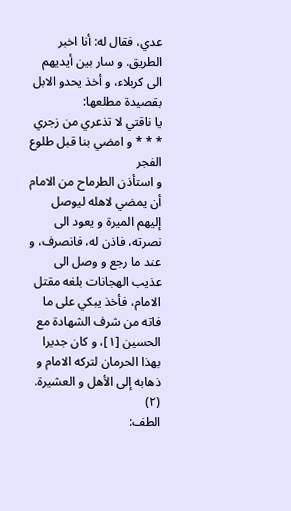عدي، فقال له: أنا اخبر الطريق. و سار بين أيديهم الى كربلاء، و أخذ يحدو الابل بقصيدة مطلعها:
يا ناقتي لا تذعري من زجري * * * و امضي بنا قبل طلوع الفجر
و استأذن الطرماح من الامام أن يمضي لاهله ليوصل إليهم الميرة و يعود الى نصرته، فاذن له، فانصرف، و عند ما رجع و وصل الى عذيب الهجانات بلغه مقتل الامام، فأخذ يبكي على ما فاته من شرف الشهادة مع الحسين [١]، و كان جديرا بهذا الحرمان لتركه الامام و ذهابه إلى الأهل و العشيرة.
(٢)
الطف: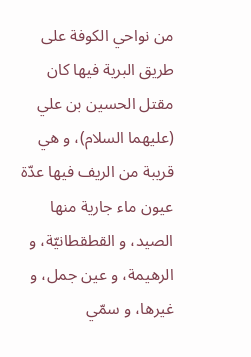من نواحي الكوفة على طريق البرية فيها كان مقتل الحسين بن علي (عليهما السلام)، و هي قريبة من الريف فيها عدّة عيون ماء جارية منها الصيد، و القطقطانيّة، و الرهيمة، و عين جمل، و غيرها، و سمّي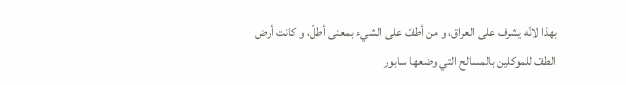بهذا لانّه يشرف على العراق، و من أطفّ على الشيء بمعنى أطلّ، و كانت أرض الطفّ للموكلين بالمسالح التي وضعها سابور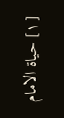[١] حياة الامام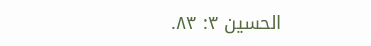الحسين ٣: ٨٣.